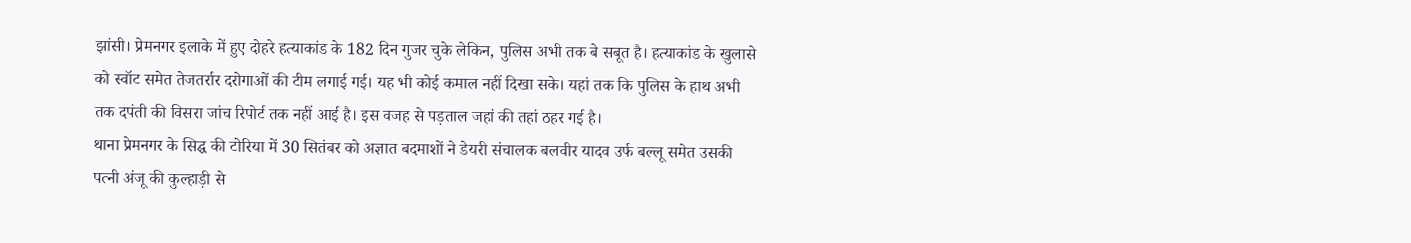झांसी। प्रेमनगर इलाके में हुए दोहरे हत्याकांड के 182 दिन गुजर चुके लेकिन, पुलिस अभी तक बे सबूत है। हत्याकांड के खुलासे को स्वॉट समेत तेजतर्रार दरोगाओं की टीम लगाई गई। यह भी कोई कमाल नहीं दिखा सके। यहां तक कि पुलिस के हाथ अभी तक दपंती की विसरा जांच रिपोर्ट तक नहीं आई है। इस वजह से पड़ताल जहां की तहां ठहर गई है।
थाना प्रेमनगर के सिद्घ की टोरिया में 30 सितंबर को अज्ञात बदमाशों ने डेयरी संचालक बलवीर यादव उर्फ बल्लू समेत उसकी पत्नी अंजू की कुल्हाड़ी से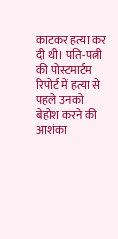काटकर हत्या कर दी थी। पति-पत्नी की पोस्टमार्टम रिपोर्ट में हत्या से पहले उनको बेहोश करने की आशंका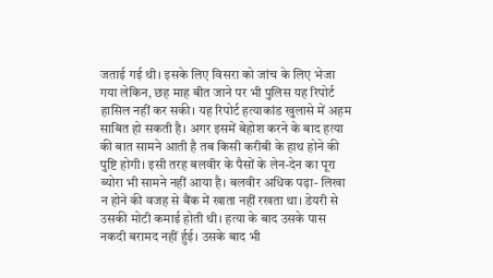जताई गई थी। इसके लिए विसरा को जांच के लिए भेजा गया लेकिन, छह माह बीत जाने पर भी पुलिस यह रिपोर्ट हासिल नहीं कर सकी। यह रिपोर्ट हत्याकांड खुलासे में अहम साबित हो सकती है। अगर इसमें बेहोश करने के बाद हत्या की बात सामने आती है तब किसी करीबी के हाथ होने की पुष्टि होगी। इसी तरह बलवीर के पैसों के लेन-देन का पूरा ब्योरा भी सामने नहीं आया है। बलवीर अधिक पढ़ा- लिखा न होने की वजह से बैंक में खाता नहीं रखता था। डेयरी से उसकी मोटी कमाई होती थी। हत्या के बाद उसके पास नकदी बरामद नहीं र्हुई। उसके बाद भी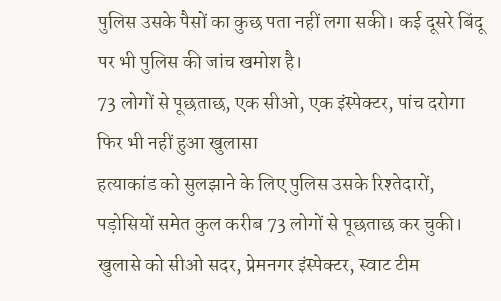पुलिस उसके पैसों का कुछ पता नहीं लगा सकी। कई दूसरे बिंदू पर भी पुलिस की जांच खमोश है।
73 लोगों से पूछताछ, एक सीओ, एक इंस्पेक्टर, पांच दरोगा फिर भी नहीं हुआ खुलासा
हत्याकांड को सुलझाने के लिए पुलिस उसके रिश्तेदारों, पड़ोसियों समेत कुल करीब 73 लोगों से पूछताछ कर चुकी। खुलासे को सीओ सदर, प्रेमनगर इंस्पेक्टर, स्वाट टीम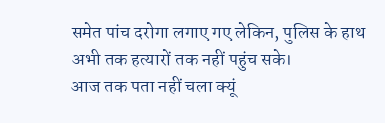समेत पांच दरोगा लगाए गए लेकिन, पुलिस के हाथ अभी तक हत्यारों तक नहीं पहुंच सके।
आज तक पता नहीं चला क्यूं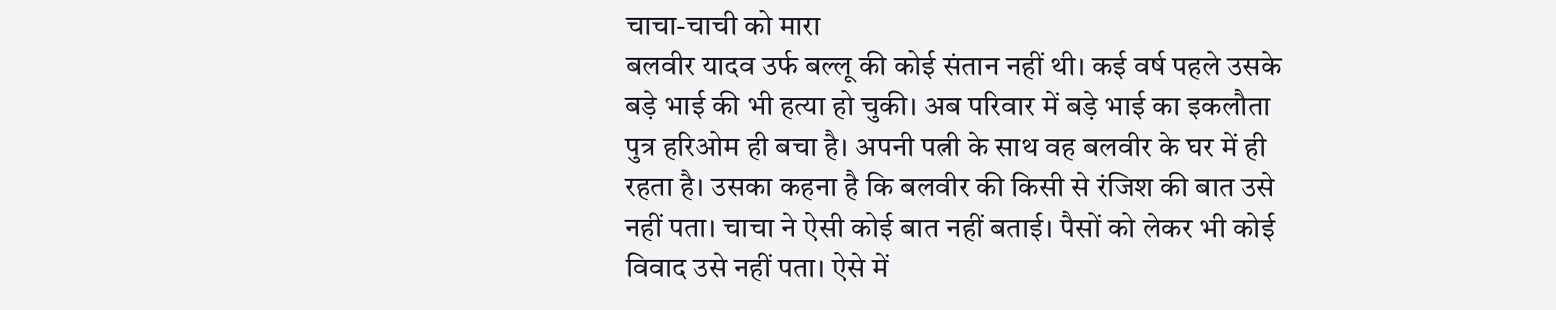चाचा-चाची को मारा
बलवीर यादव उर्फ बल्लू की कोई संतान नहीं थी। कई वर्ष पहले उसके बड़े भाई की भी हत्या हो चुकी। अब परिवार में बड़े भाई का इकलौता पुत्र हरिओम ही बचा है। अपनी पत्नी के साथ वह बलवीर के घर में ही रहता है। उसका कहना है कि बलवीर की किसी से रंजिश की बात उसे नहीं पता। चाचा ने ऐसी कोई बात नहीं बताई। पैसों को लेकर भी कोई विवाद उसे नहीं पता। ऐसे में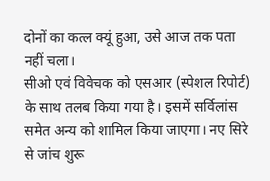दोनों का कत्ल क्यूं हुआ, उसे आज तक पता नहीं चला।
सीओ एवं विवेचक को एसआर (स्पेशल रिपोर्ट) के साथ तलब किया गया है। इसमें सर्विलांस समेत अन्य को शामिल किया जाएगा। नए सिरे से जांच शुरू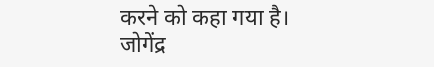करने को कहा गया है।
जोगेंद्र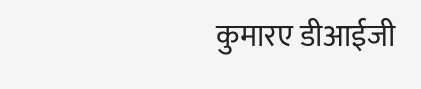कुमारए डीआईजी